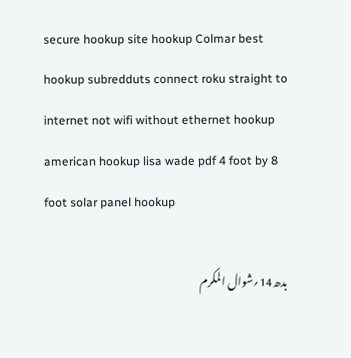secure hookup site hookup Colmar best hookup subredduts connect roku straight to internet not wifi without ethernet hookup american hookup lisa wade pdf 4 foot by 8 foot solar panel hookup

بدھ14؍شوال المکرم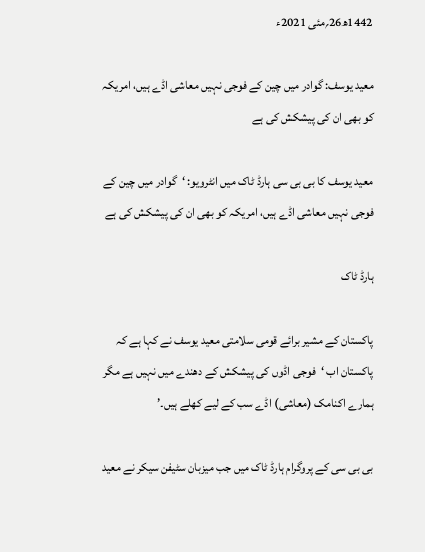1442ھ26؍مئی 2021ء

معید یوسف: گوادر میں چین کے فوجی نہیں معاشی اڈے ہیں، امریکہ کو بھی ان کی پیشکش کی ہے

معید یوسف کا بی بی سی ہارڈ ٹاک میں انٹرویو: ‘گوادر میں چین کے فوجی نہیں معاشی اڈے ہیں، امریکہ کو بھی ان کی پیشکش کی ہے

ہارڈ ٹاک

پاکستان کے مشیر برائے قومی سلامتی معید یوسف نے کہا ہے کہ پاکستان اب ‘فوجی اڈوں کی پیشکش کے دھندے میں نہیں ہے مگر ہمارے اکنامک (معاشی) اڈے سب کے لیے کھلے ہیں۔’

بی بی سی کے پروگرام ہارڈ ٹاک میں جب میزبان سٹیفن سیکر نے معید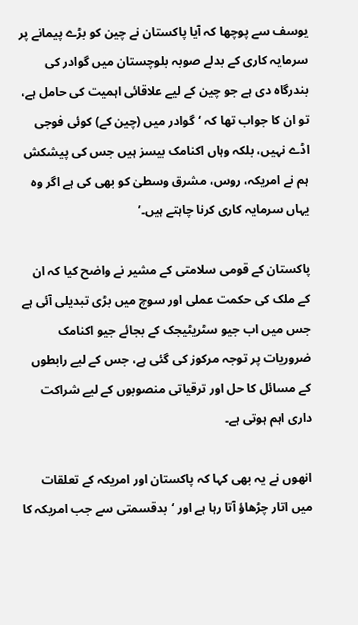یوسف سے پوچھا کہ آیا پاکستان نے چین کو بڑے پیمانے پر سرمایہ کاری کے بدلے صوبہ بلوچستان میں گوادر کی بندرگاہ دی ہے جو چین کے لیے علاقائی اہمیت کی حامل ہے، تو ان کا جواب تھا کہ ‘گوادر میں (چین کے) کوئی فوجی اڈے نہیں، بلکہ وہاں اکنامک بیسز ہیں جس کی پیشکش ہم نے امریکہ، روس، مشرق وسطیٰ کو بھی کی ہے اگر وہ یہاں سرمایہ کاری کرنا چاہتے ہیں۔’

پاکستان کے قومی سلامتی کے مشیر نے واضح کیا کہ ان کے ملک کی حکمت عملی اور سوچ میں بڑی تبدیلی آئی ہے جس میں اب جیو سٹریٹیجک کے بجائے جیو اکنامک ضروریات پر توجہ مرکوز کی گئی ہے، جس کے لیے رابطوں کے مسائل کا حل اور ترقیاتی منصوبوں کے لیے شراکت داری اہم ہوتی ہے۔

انھوں نے یہ بھی کہا کہ پاکستان اور امریکہ کے تعلقات میں اتار چڑھاؤ آتا رہا ہے اور ‘بدقسمتی سے جب امریکہ کا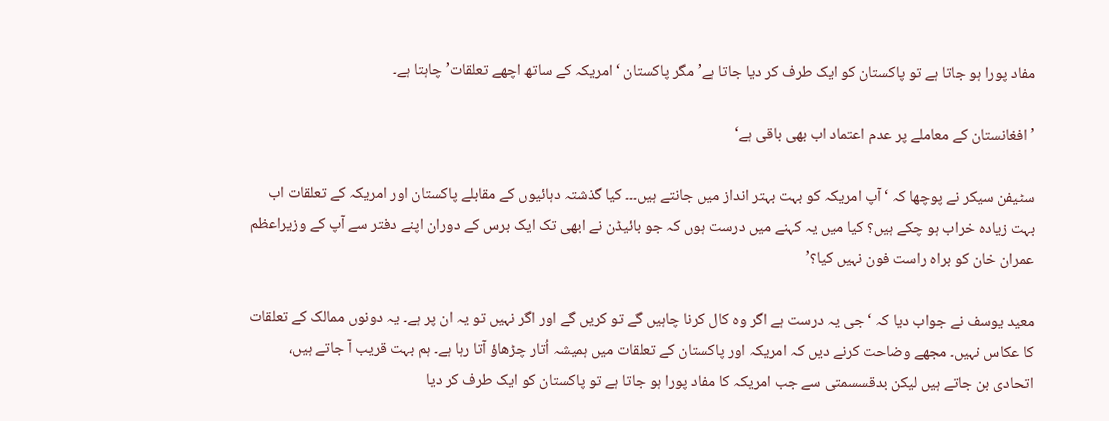مفاد پورا ہو جاتا ہے تو پاکستان کو ایک طرف کر دیا جاتا ہے’ مگر پاکستان ‘امریکہ کے ساتھ اچھے تعلقات’ چاہتا ہے۔

’افغانستان کے معاملے پر عدم اعتماد اب بھی باقی ہے‘

سٹیفن سیکر نے پوچھا کہ ‘آپ امریکہ کو بہت بہتر انداز میں جانتے ہیں۔۔۔ کیا گذشتہ دہائیوں کے مقابلے پاکستان اور امریکہ کے تعلقات اب بہت زیادہ خراب ہو چکے ہیں؟ کیا میں یہ کہنے میں درست ہوں کہ جو بائیڈن نے ابھی تک ایک برس کے دوران اپنے دفتر سے آپ کے وزیراعظم عمران خان کو براہ راست فون نہیں کیا؟’

معید یوسف نے جواب دیا کہ ‘جی یہ درست ہے اگر وہ کال کرنا چاہیں گے تو کریں گے اور اگر نہیں تو یہ ان پر ہے۔ یہ دونوں ممالک کے تعلقات کا عکاس نہیں۔ مجھے وضاحت کرنے دیں کہ امریکہ اور پاکستان کے تعلقات میں ہمیشہ اُتار چڑھاؤ آتا رہا ہے۔ ہم بہت قریب آ جاتے ہیں، اتحادی بن جاتے ہیں لیکن بدقسسمتی سے جب امریکہ کا مفاد پورا ہو جاتا ہے تو پاکستان کو ایک طرف کر دیا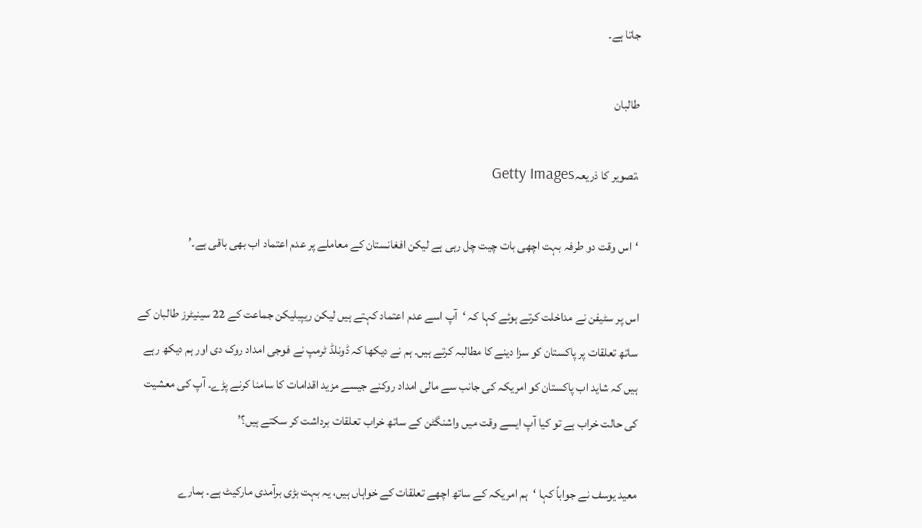جاتا ہے۔

طالبان

،تصویر کا ذریعہGetty Images

‘اس وقت دو طرفہ بہت اچھی بات چیت چل رہی ہے لیکن افغانستان کے معاملے پر عدم اعتماد اب بھی باقی ہے۔’

اس پر سٹیفن نے مداخلت کرتے ہوئے کہا کہ ‘آپ اسے عدم اعتماد کہتے ہیں لیکن ریپبلیکن جماعت کے 22 سینیٹرز طالبان کے ساتھ تعلقات پر پاکستان کو سزا دینے کا مطالبہ کرتے ہیں۔ ہم نے دیکھا کہ ڈونلڈ ٹرمپ نے فوجی امداد روک دی اور ہم دیکھ رہے ہیں کہ شاید اب پاکستان کو امریکہ کی جانب سے مالی امداد روکنے جیسے مزید اقدامات کا سامنا کرنے پڑے۔ آپ کی معشیت کی حالت خراب ہے تو کیا آپ ایسے وقت میں واشنگٹن کے ساتھ خراب تعلقات برداشت کر سکتے ہیں؟’

معید یوسف نے جواباً کہا ‘ہم امریکہ کے ساتھ اچھے تعلقات کے خواہاں ہیں، یہ بہت بڑی برآمدی مارکیٹ ہے۔ ہمارے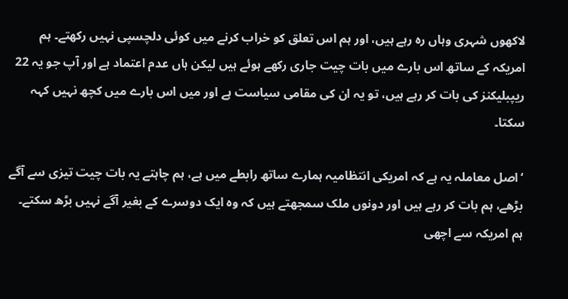لاکھوں شہری وہاں رہ رہے ہیں، اور ہم اس تعلق کو خراب کرنے میں کوئی دلچسپی نہیں رکھتے۔ ہم امریکہ کے ساتھ اس بارے میں بات چیت جاری رکھے ہوئے ہیں لیکن ہاں عدم اعتماد ہے اور آپ جو یہ 22 ریپبلیکنز کی بات کر رہے ہیں، تو یہ ان کی مقامی سیاست ہے اور میں اس بارے میں کچھ نہیں کہہ سکتا۔

‘اصل معاملہ یہ ہے کہ امریکی انتظامیہ ہمارے ساتھ رابطے میں ہے، ہم چاہتے یہ بات چیت تیزی سے آگے بڑھے، ہم بات کر رہے ہیں اور دونوں ملک سمجھتے ہیں کہ وہ ایک دوسرے کے بغیر آگے نہیں بڑھ سکتے۔ ہم امریکہ سے اچھی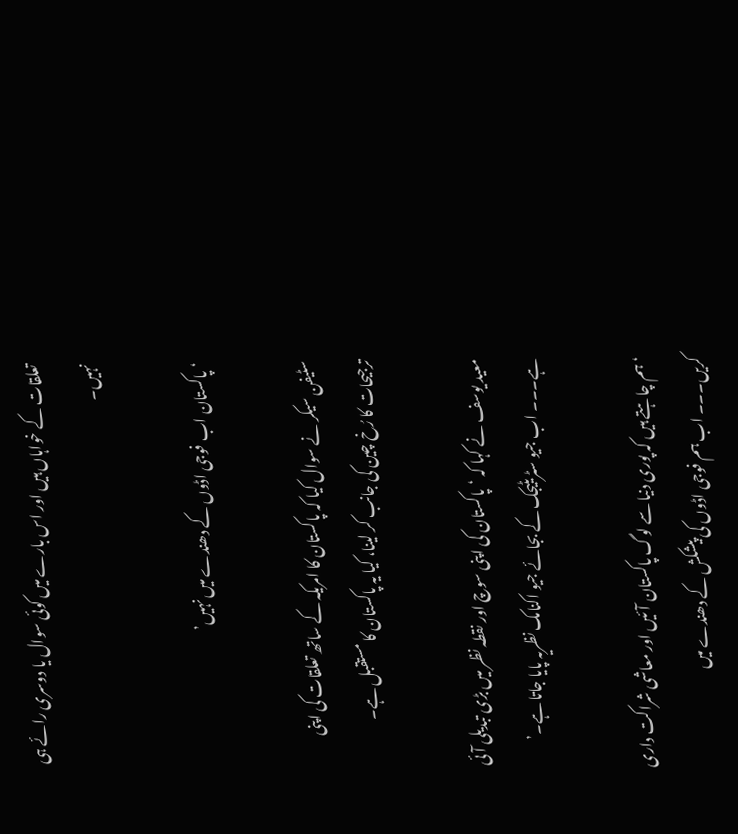تعلقات کے خواہاں ہیں اور اس بارے میں کوئی سوال یا دوسری رائے ہی نہیں۔

‘پاکستان اب فوجی اڈوں کے دھندے میں نہیں’

سٹیفن سیکر نے سوال کیا کہ پاکستان کا امریکہ کے ساتھ تعلقات کی اپنی ترجیحات کا رُخ چین کی جانب کر لینا، کیا یہ پاکستان کا مستقبل ہے۔

معید یوسف نے کہا کہ ‘پاکستان کی اپنی سوچ اور نقطہ نظر میں بڑی تبدیلی آئی ہے۔۔۔ اب جیو سٹریٹیجک کے بجائے جیو اکنامک نظریہ پایا جاتا ہے۔’

‘ہم چاہتے ہیں کہ پوری دنیا سے لوگ پاکستان آئیں اور معاشی شراکت داری کریں۔۔۔ اب ہم فوجی اڈوں کی پیشکش کے دھندے میں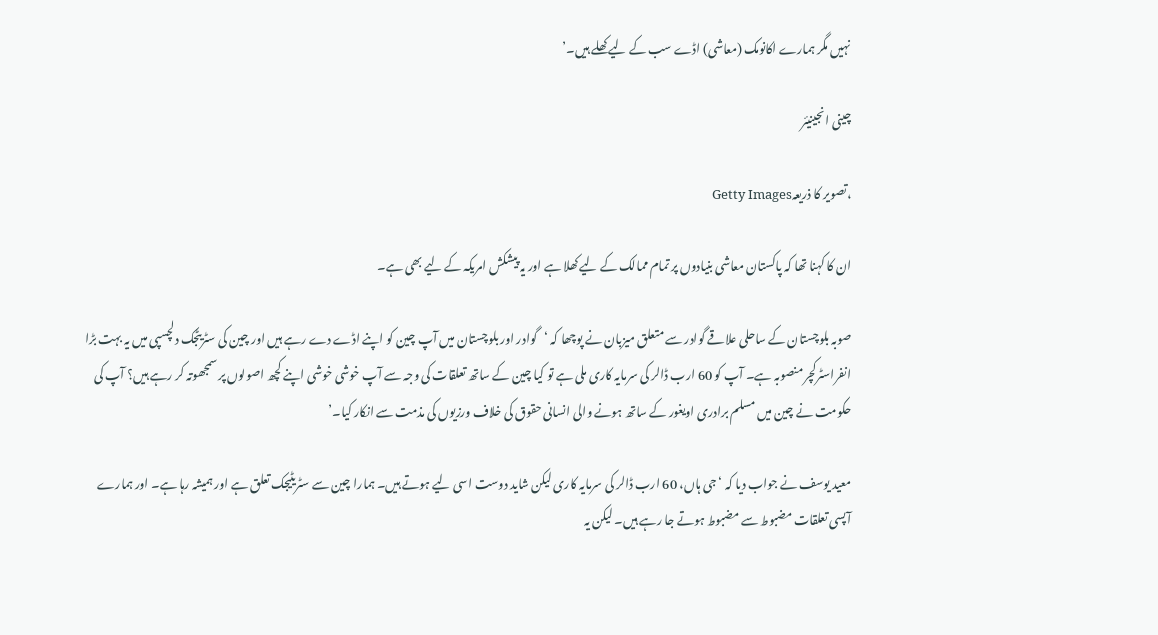نہیں مگر ہمارے اکانومک (معاشی) اڈے سب کے لیے کھلے ہیں۔’

چینی انجینیئر

،تصویر کا ذریعہGetty Images

ان کا کہنا تھا کہ پاکستان معاشی بنیادوں پر تمام ممالک کے لیے کھلا ہے اور یہ پیشکش امریکہ کے لیے بھی ہے۔

صوبہ بلوچستان کے ساحلی علاقے گوادر سے متعلق میزبان نے پوچھا کہ ‘گوادر اور بلوچستان میں آپ چین کو اپنے اڈے دے رہے ہیں اور چین کی سٹریٹجک دلچسپی میں یہ بہت بڑا انفراسٹرکچر منصوبہ ہے۔ آپ کو 60 ارب ڈالر کی سرمایہ کاری ملی ہے تو کیا چین کے ساتھ تعلقات کی وجہ سے آپ خوشی خوشی اپنے کچھ اصولوں پر سمجھوتہ کر رہے ہیں؟ آپ کی حکومت نے چین میں مسلم برادری اویغور کے ساتھ ہونے والی انسانی حقوق کی خلاف ورزیوں کی مذمت سے انکار کیا۔’

معید یوسف نے جواب دیا کہ ‘جی ہاں، 60 ارب ڈالر کی سرمایہ کاری لیکن شاید دوست اسی لیے ہوتے ہیں۔ ہمارا چین سے سٹریٹیجک تعلق ہے اور ہمیشہ رہا ہے۔ اور ہمارے آپسی تعلقات مضبوط سے مضبوط ہوتے جا رہے ہیں۔ لیکن یہ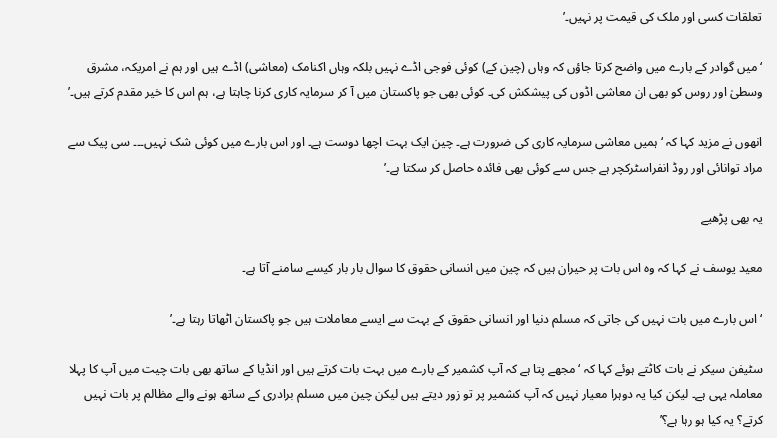تعلقات کسی اور ملک کی قیمت پر نہیں۔’

‘میں گوادر کے بارے میں واضح کرتا جاؤں کہ وہاں (چین کے) کوئی فوجی اڈے نہیں بلکہ وہاں اکنامک (معاشی) اڈے ہیں اور ہم نے امریکہ، مشرق وسطیٰ اور روس کو بھی ان معاشی اڈوں کی پیشکش کی۔ کوئی بھی جو پاکستان میں آ کر سرمایہ کاری کرنا چاہتا ہے، ہم اس کا خیر مقدم کرتے ہیں۔’

انھوں نے مزید کہا کہ ‘ہمیں معاشی سرمایہ کاری کی ضرورت ہے۔ چین ایک بہت اچھا دوست ہے۔ اور اس بارے میں کوئی شک نہیں۔۔۔ سی پیک سے مراد توانائی اور روڈ انفراسٹرکچر ہے جس سے کوئی بھی فائدہ حاصل کر سکتا ہے۔’

یہ بھی پڑھیے

معید یوسف نے کہا کہ وہ اس بات پر حیران ہیں کہ چین میں انسانی حقوق کا سوال بار بار کیسے سامنے آتا ہے۔

‘اس بارے میں بات نہیں کی جاتی کہ مسلم دنیا اور انسانی حقوق کے بہت سے ایسے معاملات ہیں جو پاکستان اٹھاتا رہتا ہے۔’

سٹیفن سیکر نے بات کاٹتے ہوئے کہا کہ ‘مجھے پتا ہے کہ آپ کشمیر کے بارے میں بہت بات کرتے ہیں اور انڈیا کے ساتھ بھی بات چیت میں آپ کا پہلا معاملہ یہی ہے۔ لیکن کیا یہ دوہرا معیار نہیں کہ آپ کشمیر پر تو زور دیتے ہیں لیکن چین میں مسلم برادری کے ساتھ ہونے والے مظالم پر بات نہیں کرتے؟ یہ کیا ہو رہا ہے؟’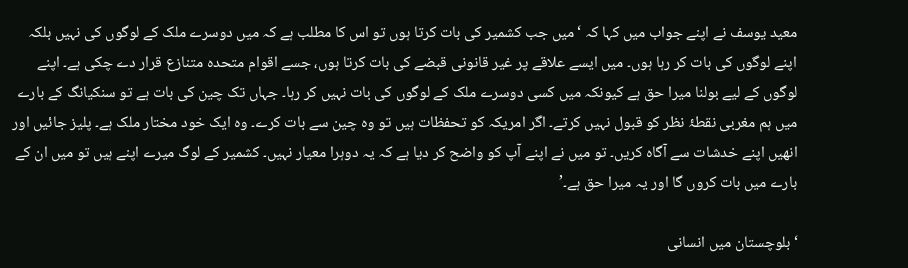معید یوسف نے اپنے جواب میں کہا کہ ‘میں جب کشمیر کی بات کرتا ہوں تو اس کا مطلب ہے کہ میں دوسرے ملک کے لوگوں کی نہیں بلکہ اپنے لوگوں کی بات کر رہا ہوں۔ میں ایسے علاقے پر غیر قانونی قبضے کی بات کرتا ہوں، جسے اقوام متحدہ متنازع قرار دے چکی ہے۔ اپنے لوگوں کے لیے بولنا میرا حق ہے کیونکہ میں کسی دوسرے ملک کے لوگوں کی بات نہیں کر رہا۔ جہاں تک چین کی بات ہے تو سنکیانگ کے بارے میں ہم مغربی نقطۂ نظر کو قبول نہیں کرتے۔ اگر امریکہ کو تحفظات ہیں تو وہ چین سے بات کرے۔ وہ ایک خود مختار ملک ہے۔ پلیز جائیں اور انھیں اپنے خدشات سے آگاہ کریں۔ تو میں نے اپنے آپ کو واضح کر دیا ہے کہ یہ دوہرا معیار نہیں۔ کشمیر کے لوگ میرے اپنے ہیں تو میں ان کے بارے میں بات کروں گا اور یہ میرا حق ہے۔’

‘بلوچستان میں انسانی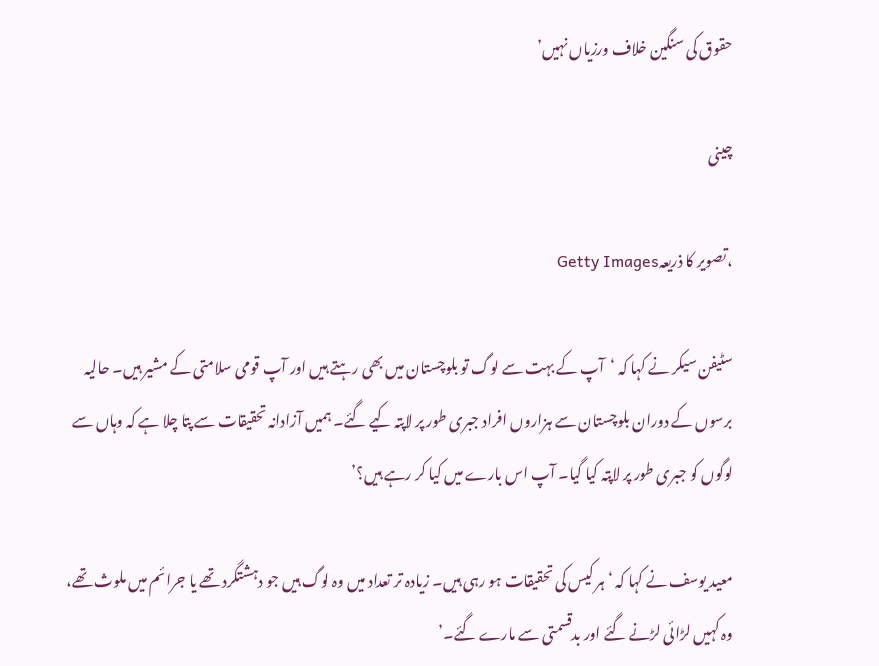حقوق کی سنگین خلاف ورزیاں نہیں’

چینی

،تصویر کا ذریعہGetty Images

سٹیفن سیکر نے کہا کہ ‘آپ کے بہت سے لوگ تو بلوچستان میں بھی رہتے ہیں اور آپ قومی سلامتی کے مشیر ہیں۔ حالیہ برسوں کے دوران بلوچستان سے ہزاروں افراد جبری طور پر لاپتہ کیے گئے۔ ہمیں آزادانہ تحقیقات سے پتا چلا ہے کہ وہاں سے لوگوں کو جبری طور پر لاپتہ کیا گیا۔ آپ اس بارے میں کیا کر رہے ہیں؟’

معید یوسف نے کہا کہ ‘ہر کیس کی تحقیقات ہو رہی ہیں۔ زیادہ تر تعداد میں وہ لوگ ہیں جو دہشتگرد تھے یا جرائم میں ملوث تھے، وہ کہیں لڑائی لڑنے گئے اور بدقسمتی سے مارے گئے۔’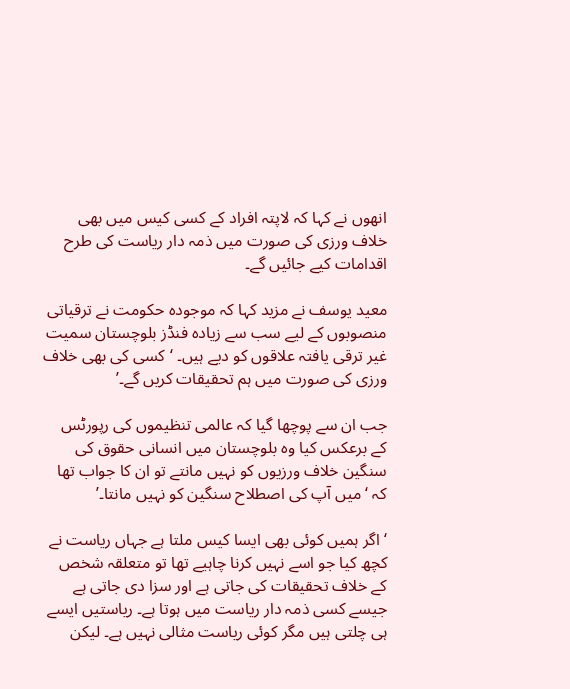انھوں نے کہا کہ لاپتہ افراد کے کسی کیس میں بھی خلاف ورزی کی صورت میں ذمہ دار ریاست کی طرح اقدامات کیے جائیں گے۔

معید یوسف نے مزید کہا کہ موجودہ حکومت نے ترقیاتی منصوبوں کے لیے سب سے زیادہ فنڈز بلوچستان سمیت غیر ترقی یافتہ علاقوں کو دیے ہیں۔ ‘کسی کی بھی خلاف ورزی کی صورت میں ہم تحقیقات کریں گے۔’

جب ان سے پوچھا گیا کہ عالمی تنظیموں کی رپورٹس کے برعکس کیا وہ بلوچستان میں انسانی حقوق کی سنگین خلاف ورزیوں کو نہیں مانتے تو ان کا جواب تھا کہ ‘میں آپ کی اصطلاح سنگین کو نہیں مانتا۔’

‘اگر ہمیں کوئی بھی ایسا کیس ملتا ہے جہاں ریاست نے کچھ کیا جو اسے نہیں کرنا چاہیے تھا تو متعلقہ شخص کے خلاف تحقیقات کی جاتی ہے اور سزا دی جاتی ہے جیسے کسی ذمہ دار ریاست میں ہوتا ہے۔ ریاستیں ایسے ہی چلتی ہیں مگر کوئی ریاست مثالی نہیں ہے۔ لیکن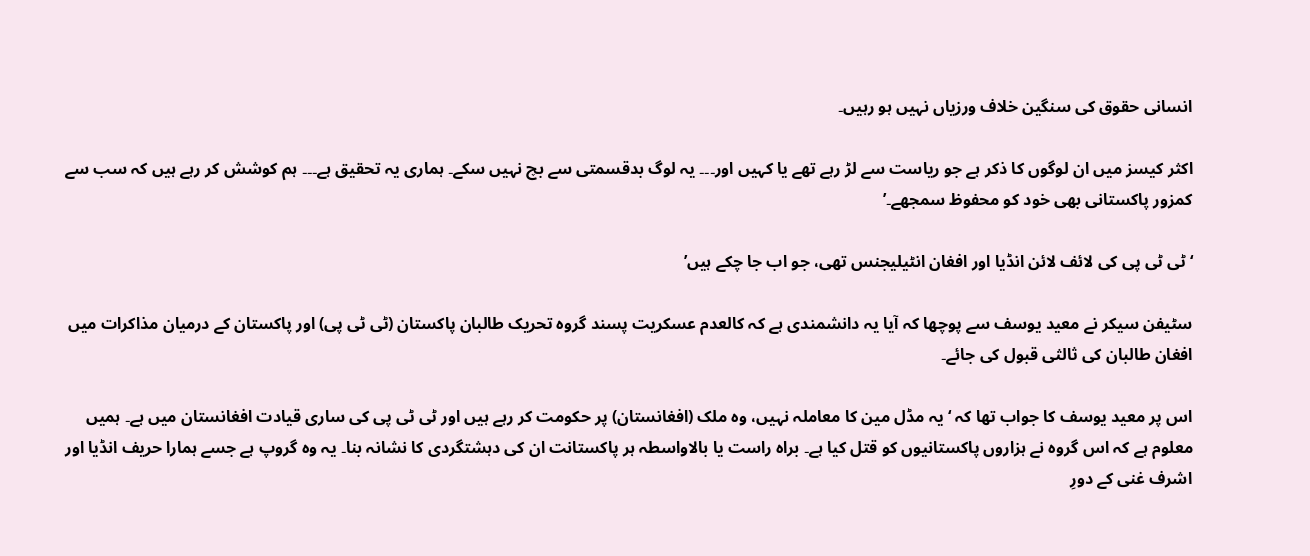انسانی حقوق کی سنگین خلاف ورزیاں نہیں ہو رہیں۔

اکثر کیسز میں ان لوگوں کا ذکر ہے جو ریاست سے لڑ رہے تھے یا کہیں اور۔۔۔ یہ لوگ بدقسمتی سے بچ نہیں سکے۔ ہماری یہ تحقیق ہے۔۔۔ ہم کوشش کر رہے ہیں کہ سب سے کمزور پاکستانی بھی خود کو محفوظ سمجھے۔’

‘ٹی ٹی پی کی لائف لائن انڈیا اور افغان انٹیلیجنس تھی، جو اب جا چکے ہیں’

سٹیفن سیکر نے معید یوسف سے پوچھا کہ آیا یہ دانشمندی ہے کہ کالعدم عسکریت پسند گروہ تحریک طالبان پاکستان (ٹی ٹی پی) اور پاکستان کے درمیان مذاکرات میں افغان طالبان کی ثالثی قبول کی جائے۔

اس پر معید یوسف کا جواب تھا کہ ‘یہ مڈل مین کا معاملہ نہیں، وہ ملک (افغانستان) پر حکومت کر رہے ہیں اور ٹی ٹی پی کی ساری قیادت افغانستان میں ہے۔ ہمیں معلوم ہے کہ اس گروہ نے ہزاروں پاکستانیوں کو قتل کیا ہے۔ براہ راست یا بالاواسطہ ہر پاکستانت ان کی دہشتگردی کا نشانہ بنا۔ یہ وہ گروپ ہے جسے ہمارا حریف انڈیا اور اشرف غنی کے دورِ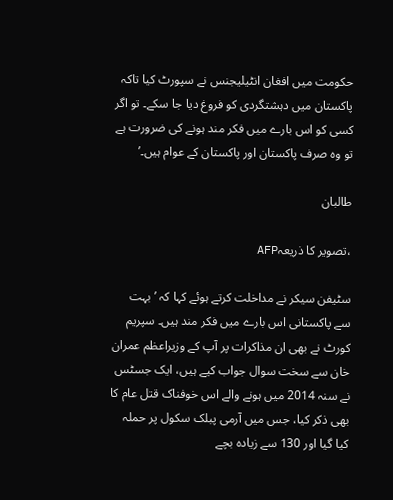حکومت میں افغان انٹیلیجنس نے سپورٹ کیا تاکہ پاکستان میں دہشتگردی کو فروغ دیا جا سکے۔ تو اگر کسی کو اس بارے میں فکر مند ہونے کی ضرورت ہے تو وہ صرف پاکستان اور پاکستان کے عوام ہیں۔’

طالبان

،تصویر کا ذریعہAFP

سٹیفن سیکر نے مداخلت کرتے ہوئے کہا کہ ’بہت سے پاکستانی اس بارے میں فکر مند ہیں۔ سپریم کورٹ نے بھی ان مذاکرات پر آپ کے وزیراعظم عمران خان سے سخت سوال جواب کیے ہیں، ایک جسٹس نے سنہ 2014 میں ہونے والے اس خوفناک قتل عام کا بھی ذکر کیا، جس میں آرمی پبلک سکول پر حملہ کیا گیا اور 130 سے زیادہ بچے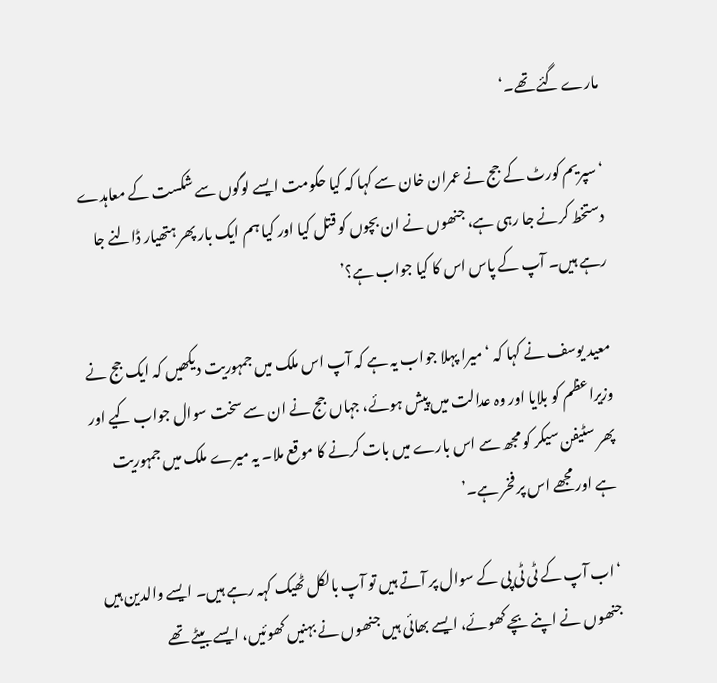مارے گئے تھے۔‘

‘سپریم کورٹ کے جج نے عمران خان سے کہا کہ کیا حکومت ایسے لوگوں سے شکست کے معاہدے دستخط کرنے جا رہی ہے، جنھوں نے ان بچوں کو قتل کیا اور کیا ہم ایک بار پھر ہتھیار ڈالنے جا رہے ہیں۔ آپ کے پاس اس کا کیا جواب ہے؟’

معید یوسف نے کہا کہ ‘میرا پہلا جواب یہ ہے کہ آپ اس ملک میں جمہوریت دیکھیں کہ ایک جج نے وزیراعظم کو بلایا اور وہ عدالت میں پیش ہوئے، جہاں جج نے ان سے سخت سوال جواب کیے اور پھر سٹیفن سیکر کو مجھ سے اس بارے میں بات کرنے کا موقع ملا۔ یہ میرے ملک میں جمہوریت ہے اور مجھے اس پر فخر ہے۔’

‘اب آپ کے ٹی ٹی پی کے سوال پر آتے ہیں تو آپ بالکل ٹھیک کہہ رہے ہیں۔ ایسے والدین ہیں جنھوں نے اپنے بچے کھوئے، ایسے بھائی ہیں جنھوں نے بہنیں کھوئیں، ایسے بیٹے تھے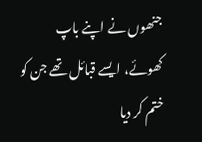جنھوں نے اپنے باپ کھوئے، ایسے قبائل تھے جن کو ختم کر دیا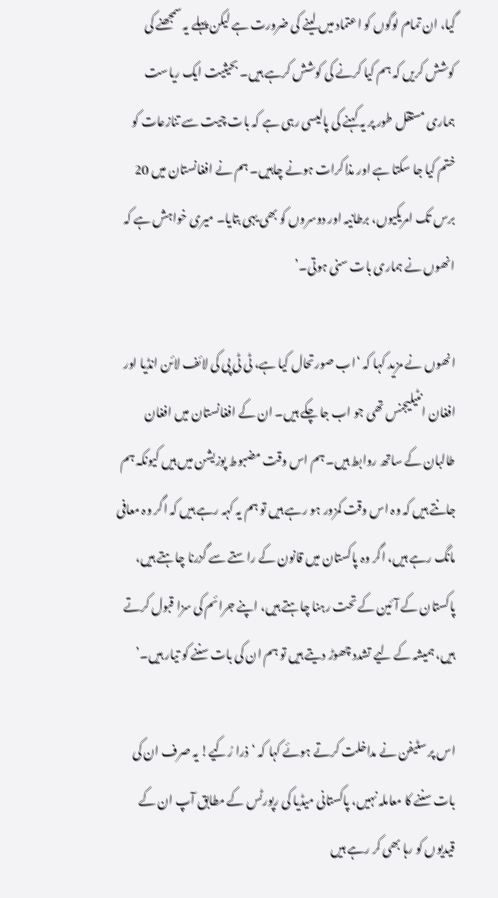گیا، ان تمام لوگوں کو اعتماد میں لینے کی ضرورت ہے لیکن پہلے یہ سمجھنے کی کوشش کریں کہ ہم کیا کرنے کی کوشش کرہے ہیں۔ بحیثیت ایک ریاست ہماری مستقل طور پر یہ کہنے کی پالیسی رہی ہے کہ بات چیت سے تنازعات کو ختم کیا جا سکتا ہے اور مذاکرات ہونے چاہیں۔ ہم نے افغانستان میں 20 برس تک امریکیوں، برطانیہ اور دوسروں کو بھی یہی بتایا۔ میری خواہش ہے کہ انھوں نے ہماری بات سنی ہوتی۔’

انھوں نے مزید کہا کہ ‘اب صورتحال کیا ہے، ٹی ٹی پی کی لائف لائن انڈیا اور افغان انٹیلیجنس تھی جو اب جا چکے ہیں۔ ان کے افغانستان میں افغان طالبان کے ساتھ روابط ہیں۔ ہم اس وقت مضبوط پوزیشن میں ہیں کیونکہ ہم جانتے ہیں کہ وہ اس وقت کمزور ہو رہے ہیں تو ہم یہ کہہ رہے ہیں کہ اگر وہ معافی مانگ رہے ہیں، اگر وہ پاکستان میں قانون کے راستے سے گزرنا چاہتے ہیں، پاکستان کے آئین کے تحت رہنا چاہتے ہیں، اپنے جرائم کی سزا قبول کرتے ہیں، ہمیشہ کے لیے تشدد چھوڑ دیتے ہیں تو ہم ان کی بات سننے کو تیار ہیں۔’

اس پر سٹیفن نے مداخلت کرتے ہوئے کہا کہ ‘ذرا رُکیے! یہ صرف ان کی بات سننے کا معاملہ نہیں، پاکستانی میڈیا کی رپورٹس کے مطابق آپ ان کے قیدیوں کو رہا بھی کر رہے ہیں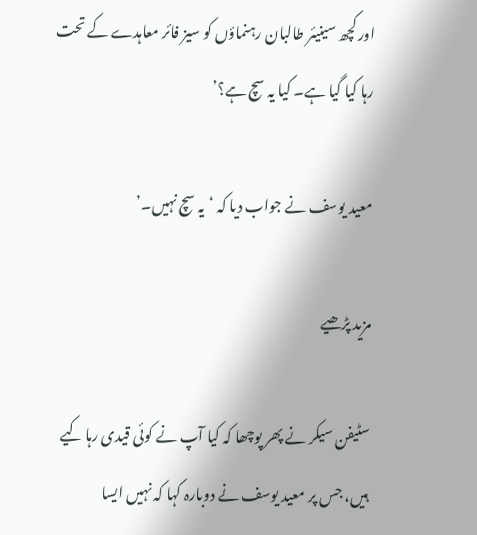اور کچھ سینیئر طالبان رہنماؤں کو سیز فائر معاہدے کے تحت رہا کیا گیا ہے۔ کیا یہ سچ ہے؟’

معید یوسف نے جواب دیا کہ ‘یہ سچ نہیں۔’

مزید پڑھیے

سٹیفن سیکر نے پھر پوچھا کہ کیا آپ نے کوئی قیدی رہا کیے ہیں، جس پر معید یوسف نے دوبارہ کہا کہ نہیں ایسا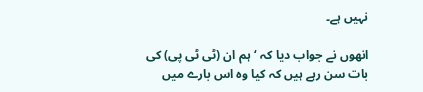نہیں ہے۔

انھوں نے جواب دیا کہ ‘ہم ان (ٹی ٹی پی) کی بات سن رہے ہیں کہ کیا وہ اس بارے میں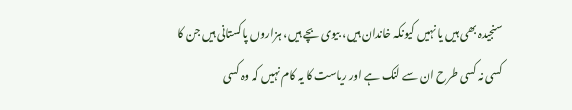سنجیدہ بھی ہیں یا نہیں کیونکہ خاندان ہیں، بیوی بچے ہیں، ہزاروں پاکستانی ہیں جن کا کسی نہ کسی طرح ان سے لنک ہے اور ریاست کا یہ کام نہیں کہ وہ کسی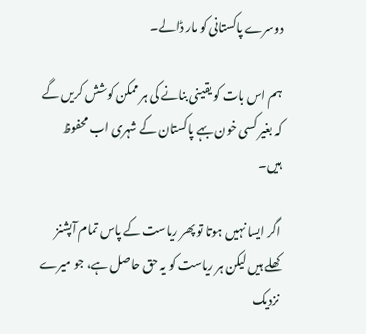دوسرے پاکستانی کو مار ڈالے۔

ہم اس بات کو یقینی بنانے کی ہر ممکن کوشش کریں گے کہ بغیر کسی خون بہے پاکستان کے شہری اب محفوظ ہیں۔

اگر ایسا نہیں ہوتا تو پھر ریاست کے پاس تمام آپشنز کھلے ہیں لیکن ہر ریاست کو یہ حق حاصل ہے، جو میرے نزدیک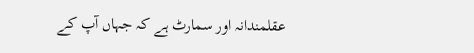عقلمندانہ اور سمارٹ ہے کہ جہاں آپ کے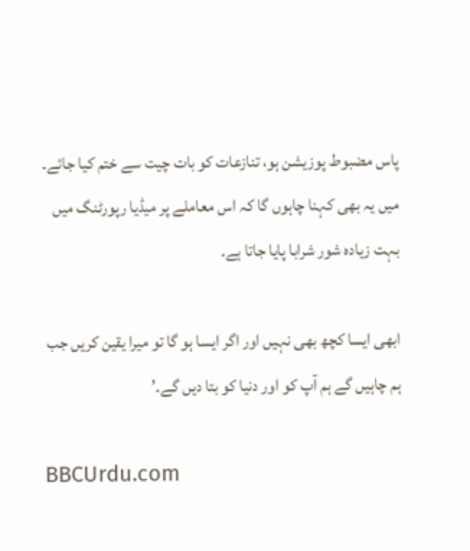پاس مضبوط پوزیشن ہو، تنازعات کو بات چیت سے ختم کیا جائے۔ میں یہ بھی کہنا چاہوں گا کہ اس معاملے پر میڈیا رپورٹنگ میں بہت زیادہ شور شرابا پایا جاتا ہے۔

ابھی ایسا کچھ بھی نہیں اور اگر ایسا ہو گا تو میرا یقین کریں جب ہم چاہیں گے ہم آپ کو اور دنیا کو بتا دیں گے۔’

BBCUrdu.com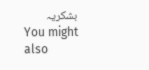بشکریہ
You might also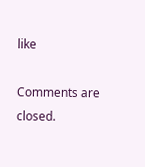like

Comments are closed.